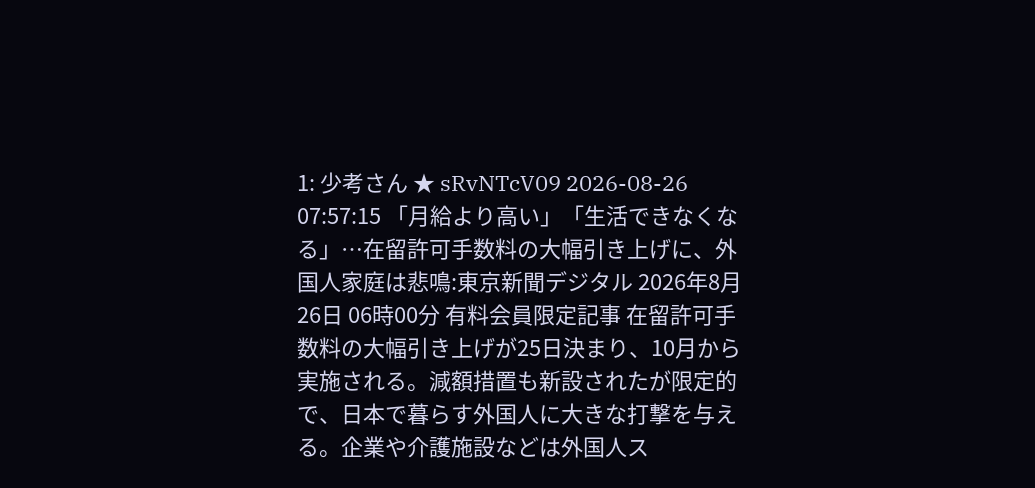1: 少考さん ★ sRvNTcV09 2026-08-26 07:57:15 「月給より高い」「生活できなくなる」…在留許可手数料の大幅引き上げに、外国人家庭は悲鳴:東京新聞デジタル 2026年8月26日 06時00分 有料会員限定記事 在留許可手数料の大幅引き上げが25日決まり、10月から実施される。減額措置も新設されたが限定的で、日本で暮らす外国人に大きな打撃を与える。企業や介護施設などは外国人ス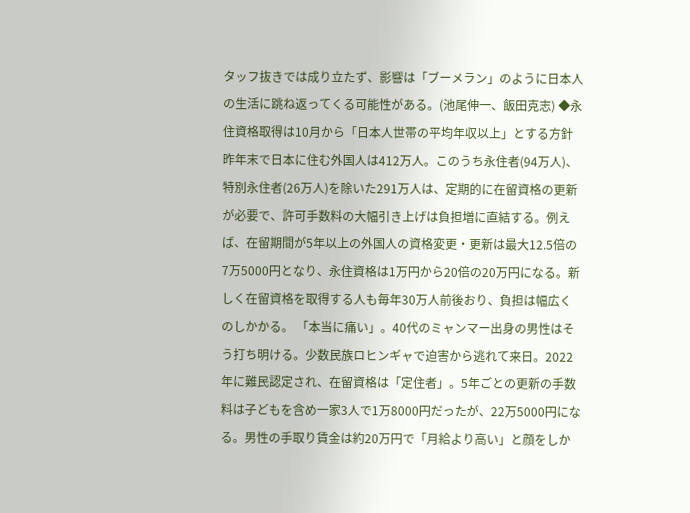タッフ抜きでは成り立たず、影響は「ブーメラン」のように日本人の生活に跳ね返ってくる可能性がある。(池尾伸一、飯田克志) ◆永住資格取得は10月から「日本人世帯の平均年収以上」とする方針 昨年末で日本に住む外国人は412万人。このうち永住者(94万人)、特別永住者(26万人)を除いた291万人は、定期的に在留資格の更新が必要で、許可手数料の大幅引き上げは負担増に直結する。例えば、在留期間が5年以上の外国人の資格変更・更新は最大12.5倍の7万5000円となり、永住資格は1万円から20倍の20万円になる。新しく在留資格を取得する人も毎年30万人前後おり、負担は幅広くのしかかる。 「本当に痛い」。40代のミャンマー出身の男性はそう打ち明ける。少数民族ロヒンギャで迫害から逃れて来日。2022年に難民認定され、在留資格は「定住者」。5年ごとの更新の手数料は子どもを含め一家3人で1万8000円だったが、22万5000円になる。男性の手取り賃金は約20万円で「月給より高い」と顔をしか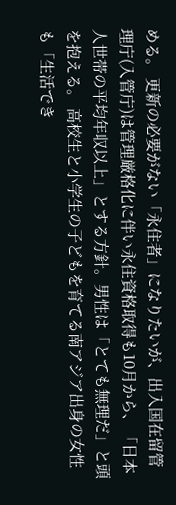める。 更新の必要がない「永住者」になりたいが、出入国在留管理庁(入管庁)は管理厳格化に伴い永住資格取得も10月から、「日本人世帯の平均年収以上」とする方針。男性は「とても無理だ」と頭を抱える。 高校生と小学生の子どもを育てる南アジア出身の女性も「生活でき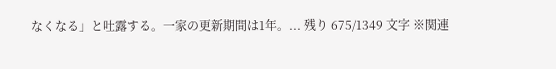なくなる」と吐露する。一家の更新期間は1年。... 残り 675/1349 文字 ※関連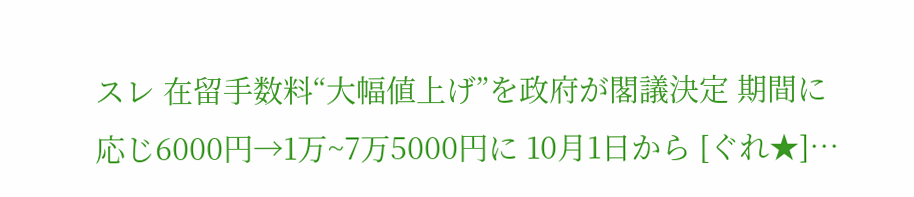スレ 在留手数料“大幅値上げ”を政府が閣議決定 期間に応じ6000円→1万~7万5000円に 10月1日から [ぐれ★]…